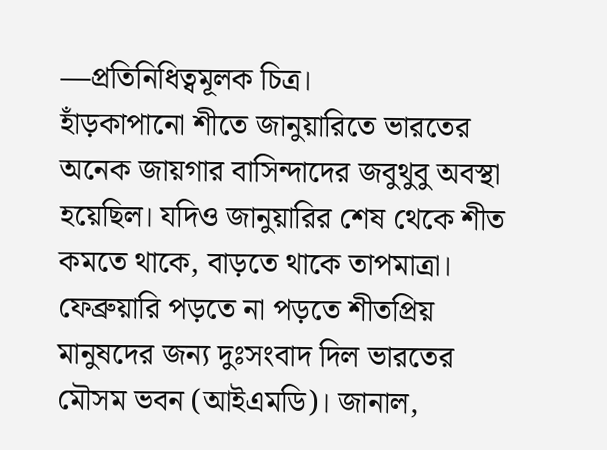—প্রতিনিধিত্বমূলক চিত্র।
হাঁড়কাপানো শীতে জানুয়ারিতে ভারতের অনেক জায়গার বাসিন্দাদের জবুথুবু অবস্থা হয়েছিল। যদিও জানুয়ারির শেষ থেকে শীত কমতে থাকে, বাড়তে থাকে তাপমাত্রা। ফেব্রুয়ারি পড়তে না পড়তে শীতপ্রিয় মানুষদের জন্য দুঃসংবাদ দিল ভারতের মৌসম ভবন (আইএমডি)। জানাল,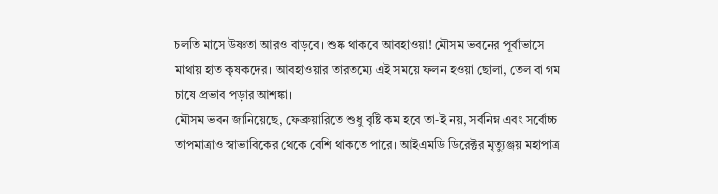চলতি মাসে উষ্ণতা আরও বাড়বে। শুষ্ক থাকবে আবহাওয়া! মৌসম ভবনের পূর্বাভাসে মাথায় হাত কৃষকদের। আবহাওয়ার তারতম্যে এই সময়ে ফলন হওয়া ছোলা, তেল বা গম চাষে প্রভাব পড়ার আশঙ্কা।
মৌসম ভবন জানিয়েছে, ফেব্রুয়ারিতে শুধু বৃষ্টি কম হবে তা-ই নয়, সর্বনিম্ন এবং সর্বোচ্চ তাপমাত্রাও স্বাভাবিকের থেকে বেশি থাকতে পারে। আইএমডি ডিরেক্টর মৃত্যুঞ্জয় মহাপাত্র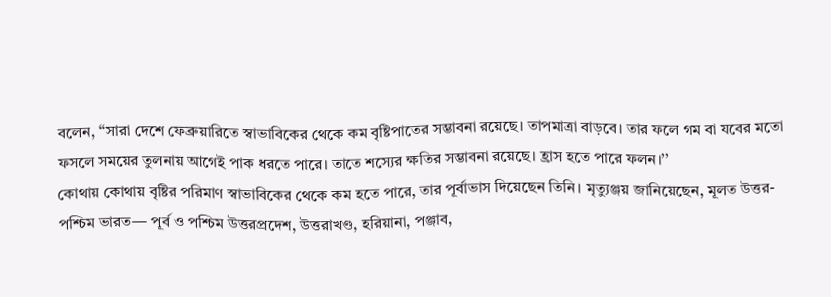বলেন, ‘‘সারা দেশে ফেব্রুয়ারিতে স্বাভাবিকের থেকে কম বৃষ্টিপাতের সম্ভাবনা রয়েছে। তাপমাত্রা বাড়বে। তার ফলে গম বা যবের মতো ফসলে সময়ের তুলনায় আগেই পাক ধরতে পারে। তাতে শস্যের ক্ষতির সম্ভাবনা রয়েছে। হ্রাস হতে পারে ফলন।’’
কোথায় কোথায় বৃষ্টির পরিমাণ স্বাভাবিকের থেকে কম হতে পারে, তার পূর্বাভাস দিয়েছেন তিনি। মৃত্যুঞ্জয় জানিয়েছেন, মূলত উত্তর-পশ্চিম ভারত— পূর্ব ও পশ্চিম উত্তরপ্রদেশ, উত্তরাখণ্ড, হরিয়ানা, পঞ্জাব,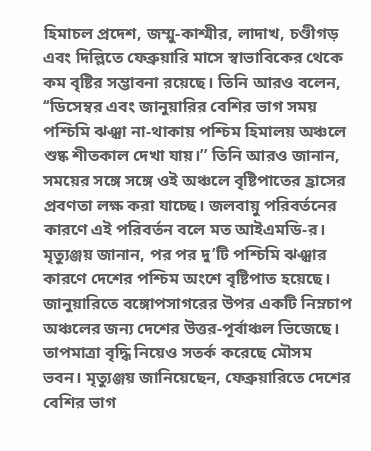হিমাচল প্রদেশ, জম্মু-কাশ্মীর, লাদাখ, চণ্ডীগড় এবং দিল্লিতে ফেব্রুয়ারি মাসে স্বাভাবিকের থেকে কম বৃষ্টির সম্ভাবনা রয়েছে। তিনি আরও বলেন, ‘‘ডিসেম্বর এবং জানুয়ারির বেশির ভাগ সময় পশ্চিমি ঝঞ্ঝা না-থাকায় পশ্চিম হিমালয় অঞ্চলে শুষ্ক শীতকাল দেখা যায়।’’ তিনি আরও জানান, সময়ের সঙ্গে সঙ্গে ওই অঞ্চলে বৃষ্টিপাতের হ্রাসের প্রবণতা লক্ষ করা যাচ্ছে। জলবায়ু পরিবর্তনের কারণে এই পরিবর্তন বলে মত আইএমডি-র।
মৃত্যুঞ্জয় জানান, পর পর দু’টি পশ্চিমি ঝঞ্ঝার কারণে দেশের পশ্চিম অংশে বৃষ্টিপাত হয়েছে। জানুয়ারিতে বঙ্গোপসাগরের উপর একটি নিম্নচাপ অঞ্চলের জন্য দেশের উত্তর-পূর্বাঞ্চল ভিজেছে। তাপমাত্রা বৃদ্ধি নিয়েও সতর্ক করেছে মৌসম ভবন। মৃত্যুঞ্জয় জানিয়েছেন, ফেব্রুয়ারিতে দেশের বেশির ভাগ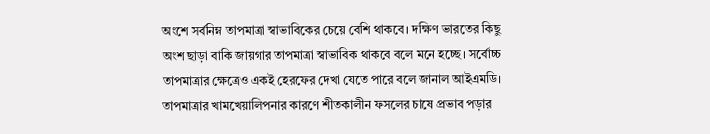অংশে সর্বনিম্ন তাপমাত্রা স্বাভাবিকের চেয়ে বেশি থাকবে। দক্ষিণ ভারতের কিছু অংশ ছাড়া বাকি জায়গার তাপমাত্রা স্বাভাবিক থাকবে বলে মনে হচ্ছে। সর্বোচ্চ তাপমাত্রার ক্ষেত্রেও একই হেরফের দেখা যেতে পারে বলে জানাল আইএমডি।
তাপমাত্রার খামখেয়ালিপনার কারণে শীতকালীন ফসলের চাষে প্রভাব পড়ার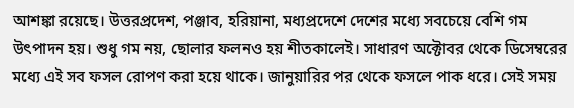আশঙ্কা রয়েছে। উত্তরপ্রদেশ, পঞ্জাব, হরিয়ানা, মধ্যপ্রদেশে দেশের মধ্যে সবচেয়ে বেশি গম উৎপাদন হয়। শুধু গম নয়, ছোলার ফলনও হয় শীতকালেই। সাধারণ অক্টোবর থেকে ডিসেম্বরের মধ্যে এই সব ফসল রোপণ করা হয়ে থাকে। জানুয়ারির পর থেকে ফসলে পাক ধরে। সেই সময়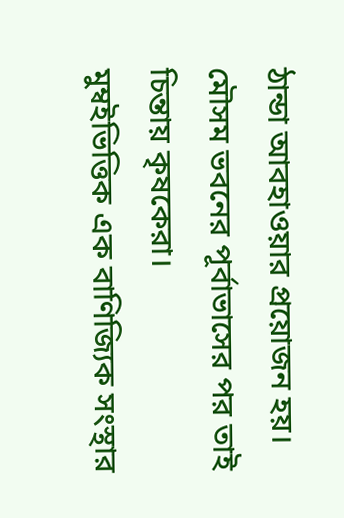ঠান্ডা আবহাওয়ার প্রয়োজন হয়। মৌসম ভবনের পূর্বাভাসের পর তাই চিন্তায় কৃষকেরা।
মুম্বইভিত্তিক এক বাণিজ্যিক সংস্থার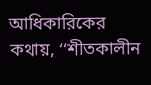আধিকারিকের কথায়, ‘‘শীতকালীন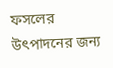ফসলের উৎপাদনের জন্য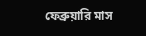ফেব্রুয়ারি মাস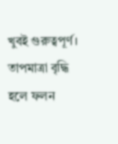খুবই গুরুত্বপূর্ণ। তাপমাত্রা বৃদ্ধি হলে ফলন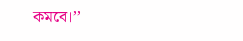কমবে।’’